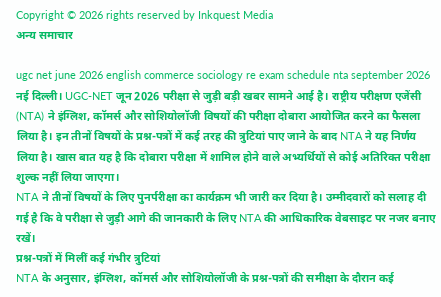Copyright © 2026 rights reserved by Inkquest Media
अन्य समाचार

ugc net june 2026 english commerce sociology re exam schedule nta september 2026
नई दिल्ली। UGC-NET जून 2026 परीक्षा से जुड़ी बड़ी खबर सामने आई है। राष्ट्रीय परीक्षण एजेंसी (NTA) ने इंग्लिश, कॉमर्स और सोशियोलॉजी विषयों की परीक्षा दोबारा आयोजित करने का फैसला लिया है। इन तीनों विषयों के प्रश्न-पत्रों में कई तरह की त्रुटियां पाए जाने के बाद NTA ने यह निर्णय लिया है। खास बात यह है कि दोबारा परीक्षा में शामिल होने वाले अभ्यर्थियों से कोई अतिरिक्त परीक्षा शुल्क नहीं लिया जाएगा।
NTA ने तीनों विषयों के लिए पुनर्परीक्षा का कार्यक्रम भी जारी कर दिया है। उम्मीदवारों को सलाह दी गई है कि वे परीक्षा से जुड़ी आगे की जानकारी के लिए NTA की आधिकारिक वेबसाइट पर नजर बनाए रखें।
प्रश्न-पत्रों में मिलीं कई गंभीर त्रुटियां
NTA के अनुसार, इंग्लिश, कॉमर्स और सोशियोलॉजी के प्रश्न-पत्रों की समीक्षा के दौरान कई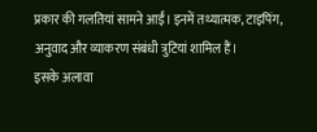प्रकार की गलतियां सामने आईं। इनमें तथ्यात्मक, टाइपिंग, अनुवाद और व्याकरण संबंधी त्रुटियां शामिल हैं।
इसके अलावा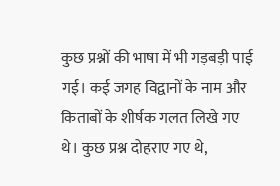कुछ प्रश्नों की भाषा में भी गड़बड़ी पाई गई। कई जगह विद्वानों के नाम और किताबों के शीर्षक गलत लिखे गए थे। कुछ प्रश्न दोहराए गए थे,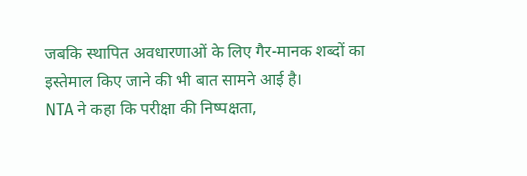जबकि स्थापित अवधारणाओं के लिए गैर-मानक शब्दों का इस्तेमाल किए जाने की भी बात सामने आई है।
NTA ने कहा कि परीक्षा की निष्पक्षता,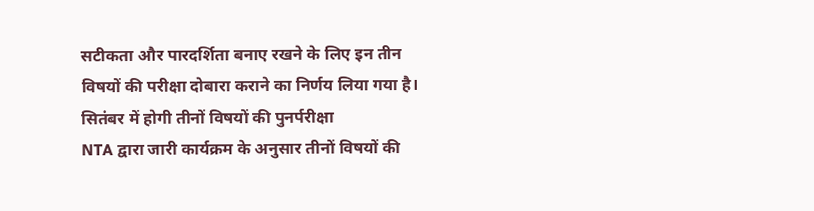सटीकता और पारदर्शिता बनाए रखने के लिए इन तीन विषयों की परीक्षा दोबारा कराने का निर्णय लिया गया है।
सितंबर में होगी तीनों विषयों की पुनर्परीक्षा
NTA द्वारा जारी कार्यक्रम के अनुसार तीनों विषयों की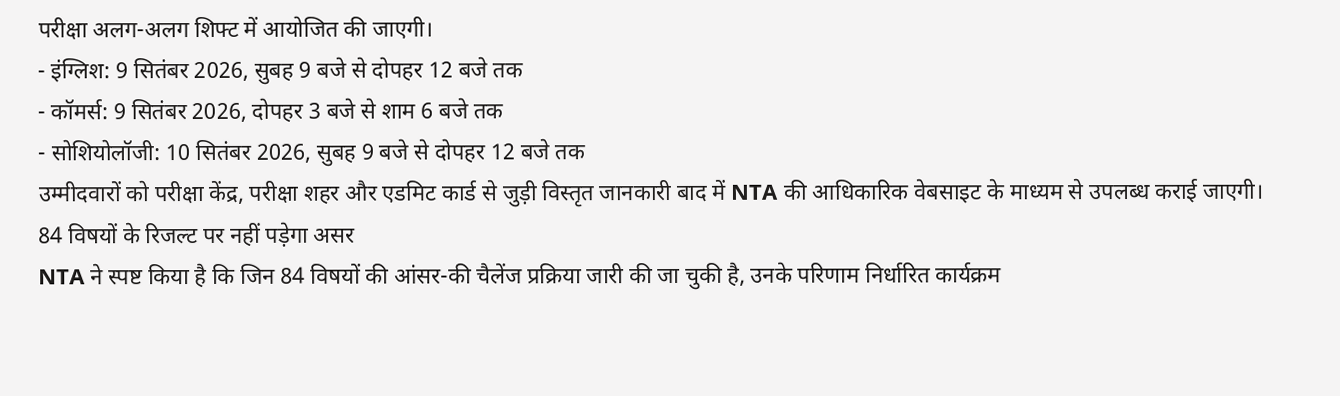परीक्षा अलग-अलग शिफ्ट में आयोजित की जाएगी।
- इंग्लिश: 9 सितंबर 2026, सुबह 9 बजे से दोपहर 12 बजे तक
- कॉमर्स: 9 सितंबर 2026, दोपहर 3 बजे से शाम 6 बजे तक
- सोशियोलॉजी: 10 सितंबर 2026, सुबह 9 बजे से दोपहर 12 बजे तक
उम्मीदवारों को परीक्षा केंद्र, परीक्षा शहर और एडमिट कार्ड से जुड़ी विस्तृत जानकारी बाद में NTA की आधिकारिक वेबसाइट के माध्यम से उपलब्ध कराई जाएगी।
84 विषयों के रिजल्ट पर नहीं पड़ेगा असर
NTA ने स्पष्ट किया है कि जिन 84 विषयों की आंसर-की चैलेंज प्रक्रिया जारी की जा चुकी है, उनके परिणाम निर्धारित कार्यक्रम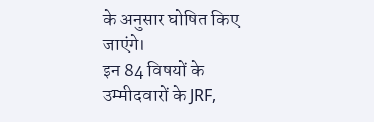के अनुसार घोषित किए जाएंगे।
इन 84 विषयों के उम्मीदवारों के JRF,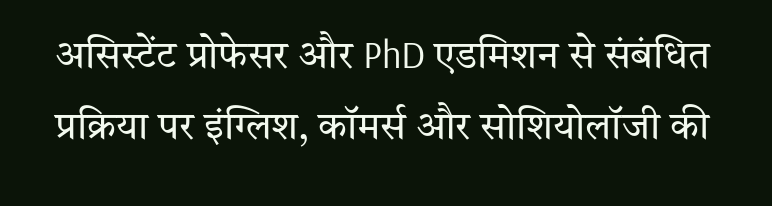असिस्टेंट प्रोफेसर और PhD एडमिशन से संबंधित प्रक्रिया पर इंग्लिश, कॉमर्स और सोशियोलॉजी की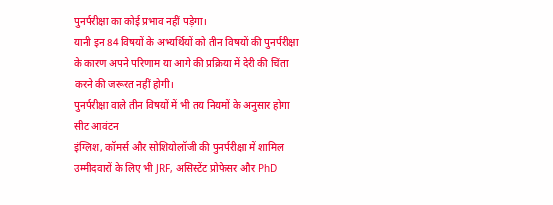पुनर्परीक्षा का कोई प्रभाव नहीं पड़ेगा।
यानी इन 84 विषयों के अभ्यर्थियों को तीन विषयों की पुनर्परीक्षा के कारण अपने परिणाम या आगे की प्रक्रिया में देरी की चिंता करने की जरूरत नहीं होगी।
पुनर्परीक्षा वाले तीन विषयों में भी तय नियमों के अनुसार होगा सीट आवंटन
इंग्लिश, कॉमर्स और सोशियोलॉजी की पुनर्परीक्षा में शामिल उम्मीदवारों के लिए भी JRF, असिस्टेंट प्रोफेसर और PhD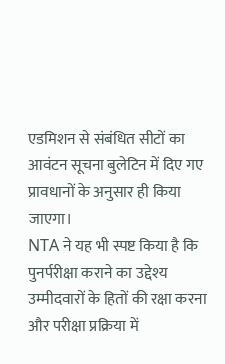एडमिशन से संबंधित सीटों का आवंटन सूचना बुलेटिन में दिए गए प्रावधानों के अनुसार ही किया जाएगा।
NTA ने यह भी स्पष्ट किया है कि पुनर्परीक्षा कराने का उद्देश्य उम्मीदवारों के हितों की रक्षा करना और परीक्षा प्रक्रिया में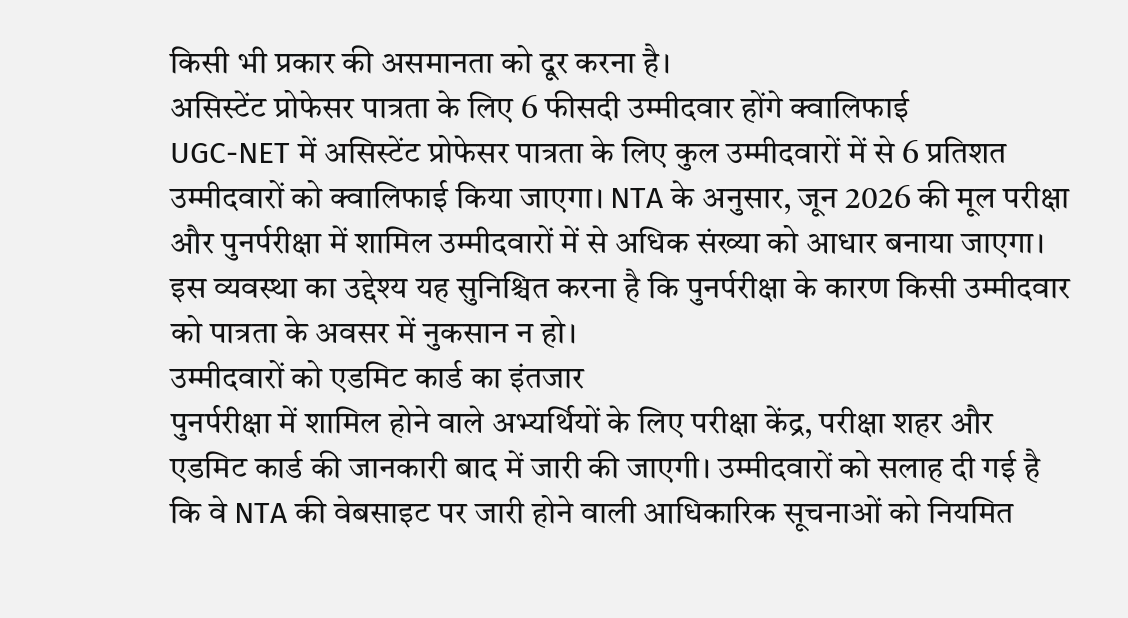किसी भी प्रकार की असमानता को दूर करना है।
असिस्टेंट प्रोफेसर पात्रता के लिए 6 फीसदी उम्मीदवार होंगे क्वालिफाई
UGC-NET में असिस्टेंट प्रोफेसर पात्रता के लिए कुल उम्मीदवारों में से 6 प्रतिशत उम्मीदवारों को क्वालिफाई किया जाएगा। NTA के अनुसार, जून 2026 की मूल परीक्षा और पुनर्परीक्षा में शामिल उम्मीदवारों में से अधिक संख्या को आधार बनाया जाएगा।
इस व्यवस्था का उद्देश्य यह सुनिश्चित करना है कि पुनर्परीक्षा के कारण किसी उम्मीदवार को पात्रता के अवसर में नुकसान न हो।
उम्मीदवारों को एडमिट कार्ड का इंतजार
पुनर्परीक्षा में शामिल होने वाले अभ्यर्थियों के लिए परीक्षा केंद्र, परीक्षा शहर और एडमिट कार्ड की जानकारी बाद में जारी की जाएगी। उम्मीदवारों को सलाह दी गई है कि वे NTA की वेबसाइट पर जारी होने वाली आधिकारिक सूचनाओं को नियमित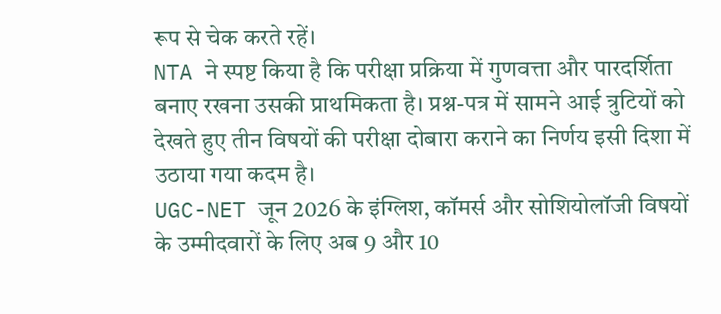रूप से चेक करते रहें।
NTA ने स्पष्ट किया है कि परीक्षा प्रक्रिया में गुणवत्ता और पारदर्शिता बनाए रखना उसकी प्राथमिकता है। प्रश्न-पत्र में सामने आई त्रुटियों को देखते हुए तीन विषयों की परीक्षा दोबारा कराने का निर्णय इसी दिशा में उठाया गया कदम है।
UGC-NET जून 2026 के इंग्लिश, कॉमर्स और सोशियोलॉजी विषयों के उम्मीदवारों के लिए अब 9 और 10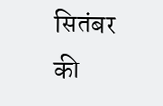सितंबर की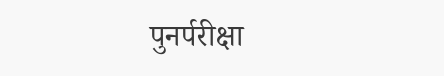पुनर्परीक्षा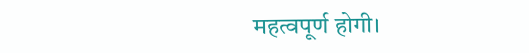महत्वपूर्ण होगी।